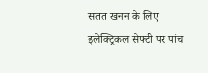सतत खनन के लिए इलेक्ट्रिकल सेफ्टी पर पांच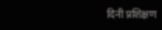दिनी प्रशिक्षण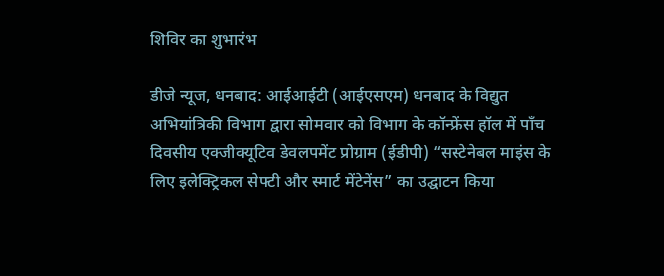शिविर का शुभारंभ

डीजे न्यूज, धनबाद: आईआईटी (आईएसएम) धनबाद के विद्युत अभियांत्रिकी विभाग द्वारा सोमवार को विभाग के कॉन्फ्रेंस हॉल में पाँच दिवसीय एक्जीक्यूटिव डेवलपमेंट प्रोग्राम (ईडीपी) “सस्टेनेबल माइंस के लिए इलेक्ट्रिकल सेफ्टी और स्मार्ट मेंटेनेंस” का उद्घाटन किया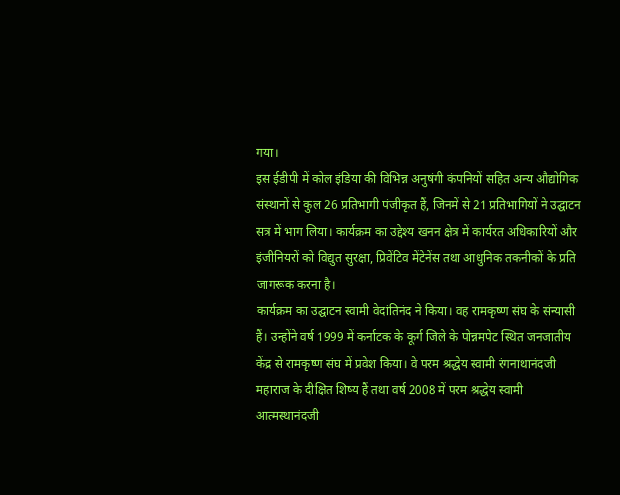गया।
इस ईडीपी में कोल इंडिया की विभिन्न अनुषंगी कंपनियों सहित अन्य औद्योगिक संस्थानों से कुल 26 प्रतिभागी पंजीकृत हैं, जिनमें से 21 प्रतिभागियों ने उद्घाटन सत्र में भाग लिया। कार्यक्रम का उद्देश्य खनन क्षेत्र में कार्यरत अधिकारियों और इंजीनियरों को विद्युत सुरक्षा, प्रिवेंटिव मेंटेनेंस तथा आधुनिक तकनीकों के प्रति जागरूक करना है।
कार्यक्रम का उद्घाटन स्वामी वेदांतिनंद ने किया। वह रामकृष्ण संघ के संन्यासी हैं। उन्होंने वर्ष 1999 में कर्नाटक के कूर्ग जिले के पोन्नमपेट स्थित जनजातीय केंद्र से रामकृष्ण संघ में प्रवेश किया। वे परम श्रद्धेय स्वामी रंगनाथानंदजी महाराज के दीक्षित शिष्य हैं तथा वर्ष 2008 में परम श्रद्धेय स्वामी आत्मस्थानंदजी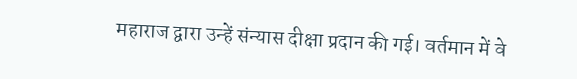महाराज द्वारा उन्हें संन्यास दीक्षा प्रदान की गई। वर्तमान में वे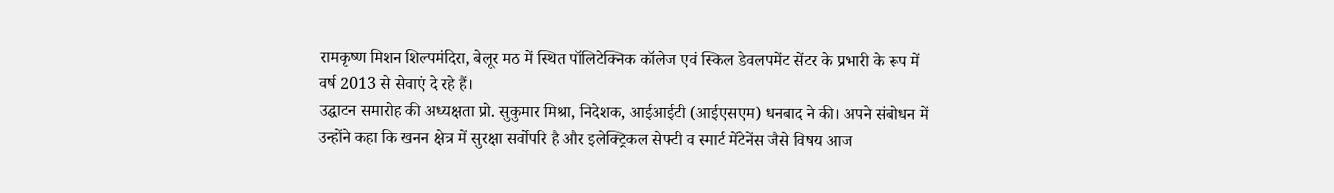रामकृष्ण मिशन शिल्पमंदिरा, बेलूर मठ में स्थित पॉलिटेक्निक कॉलेज एवं स्किल डेवलपमेंट सेंटर के प्रभारी के रूप में वर्ष 2013 से सेवाएं दे रहे हैं।
उद्घाटन समारोह की अध्यक्षता प्रो. सुकुमार मिश्रा, निदेशक, आईआईटी (आईएसएम) धनबाद ने की। अपने संबोधन में उन्होंने कहा कि खनन क्षेत्र में सुरक्षा सर्वोपरि है और इलेक्ट्रिकल सेफ्टी व स्मार्ट मेंटेनेंस जैसे विषय आज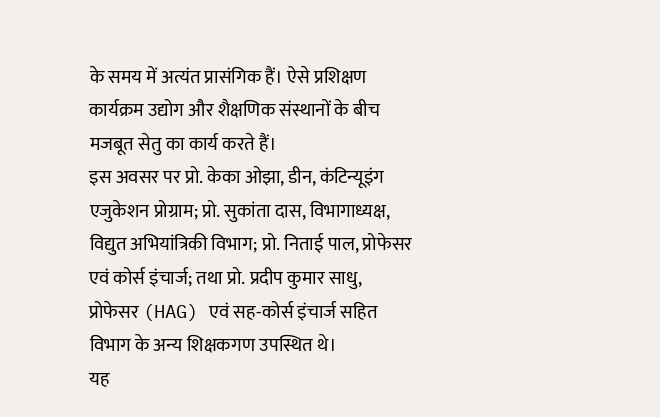के समय में अत्यंत प्रासंगिक हैं। ऐसे प्रशिक्षण कार्यक्रम उद्योग और शैक्षणिक संस्थानों के बीच मजबूत सेतु का कार्य करते हैं।
इस अवसर पर प्रो. केका ओझा, डीन, कंटिन्यूइंग एजुकेशन प्रोग्राम; प्रो. सुकांता दास, विभागाध्यक्ष, विद्युत अभियांत्रिकी विभाग; प्रो. निताई पाल, प्रोफेसर एवं कोर्स इंचार्ज; तथा प्रो. प्रदीप कुमार साधु, प्रोफेसर (HAG) एवं सह-कोर्स इंचार्ज सहित विभाग के अन्य शिक्षकगण उपस्थित थे।
यह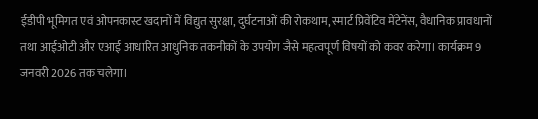ईडीपी भूमिगत एवं ओपनकास्ट खदानों में विद्युत सुरक्षा, दुर्घटनाओं की रोकथाम, स्मार्ट प्रिवेंटिव मेंटेनेंस, वैधानिक प्रावधानों तथा आईओटी और एआई आधारित आधुनिक तकनीकों के उपयोग जैसे महत्वपूर्ण विषयों को कवर करेगा। कार्यक्रम 9 जनवरी 2026 तक चलेगा।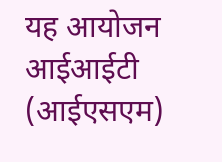यह आयोजन आईआईटी (आईएसएम)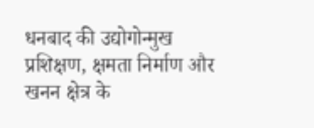धनबाद की उद्योगोन्मुख प्रशिक्षण, क्षमता निर्माण और खनन क्षेत्र के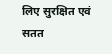लिए सुरक्षित एवं सतत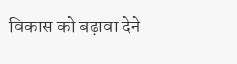विकास को बढ़ावा देने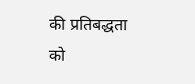की प्रतिबद्धता को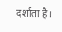दर्शाता है।